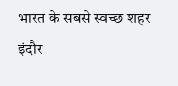भारत के सबसे स्वच्छ शहर इंदौर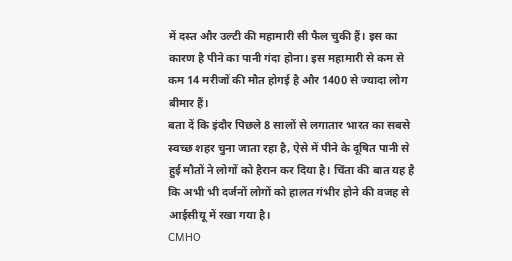में दस्त और उल्टी की महामारी सी फैल चुकी हैं। इस का कारण है पीने का पानी गंदा होना। इस महामारी से कम से कम 14 मरीजों की मौत होगई है और 1400 से ज्यादा लोग बीमार हैं।
बता दें कि इंदौर पिछले 8 सालों से लगातार भारत का सबसे स्वच्छ शहर चुना जाता रहा है, ऐसे में पीने के दूषित पानी से हुई मौतों ने लोगों को हैरान कर दिया है। चिंता की बात यह है कि अभी भी दर्जनों लोगों को हालत गंभीर होने की वजह से आईसीयू में रखा गया है।
CMHO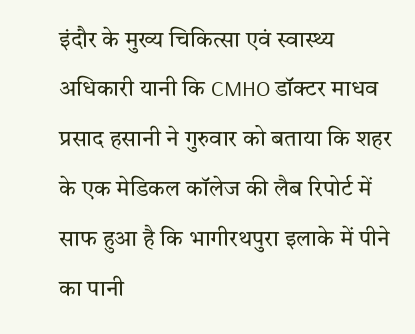इंदौर के मुख्य चिकित्सा एवं स्वास्थ्य अधिकारी यानी कि CMHO डॉक्टर माधव प्रसाद हसानी ने गुरुवार को बताया कि शहर के एक मेडिकल कॉलेज की लैब रिपोर्ट में साफ हुआ है कि भागीरथपुरा इलाके में पीने का पानी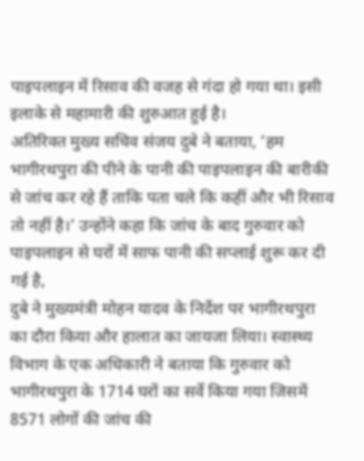पाइपलाइन में रिसाव की वजह से गंदा हो गया था। इसी इलाके से महामारी की शुरुआत हुई है।
अतिरिक्त मुख्य सचिव संजय दुबे ने बताया, ‘हम भागीरथपुरा की पीने के पानी की पाइपलाइन की बारीकी से जांच कर रहे हैं ताकि पता चले कि कहीं और भी रिसाव तो नहीं है।’ उन्होंने कहा कि जांच के बाद गुरुवार को पाइपलाइन से घरों में साफ पानी की सप्लाई शुरू कर दी गई है,
दुबे ने मुख्यमंत्री मोहन यादव के निर्देश पर भागीरथपुरा का दौरा किया और हालात का जायजा लिया। स्वास्थ्य विभाग के एक अधिकारी ने बताया कि गुरुवार को भागीरथपुरा के 1714 घरों का सर्वे किया गया जिसमें 8571 लोगों की जांच की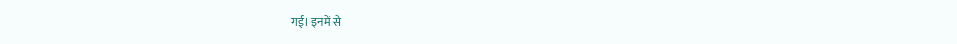गई। इनमें से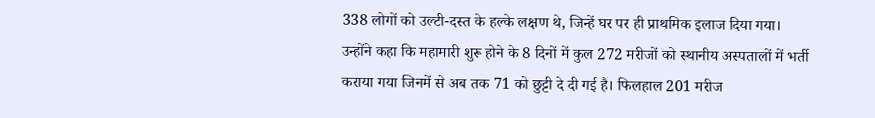338 लोगों को उल्टी-दस्त के हल्के लक्षण थे, जिन्हें घर पर ही प्राथमिक इलाज दिया गया। उन्होंने कहा कि महामारी शुरू होने के 8 दिनों में कुल 272 मरीजों को स्थानीय अस्पतालों में भर्ती कराया गया जिनमें से अब तक 71 को छुट्टी दे दी गई है। फिलहाल 201 मरीज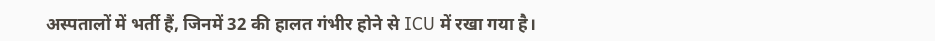अस्पतालों में भर्ती हैं, जिनमें 32 की हालत गंभीर होने से ICU में रखा गया है।